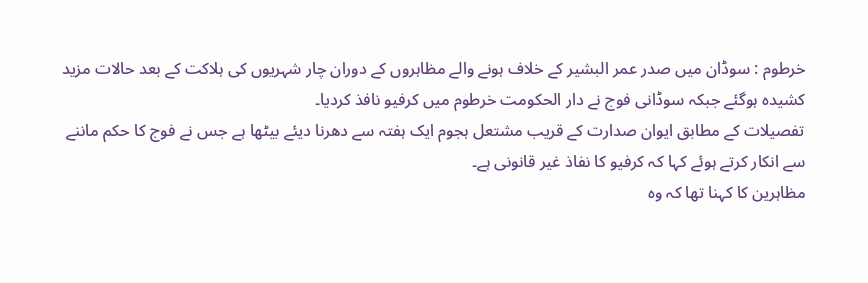خرطوم : سوڈان میں صدر عمر البشیر کے خلاف ہونے والے مظاہروں کے دوران چار شہریوں کی ہلاکت کے بعد حالات مزید کشیدہ ہوگئے جبکہ سوڈانی فوج نے دار الحکومت خرطوم میں کرفیو نافذ کردیا۔
تفصیلات کے مطابق ایوان صدارت کے قریب مشتعل ہجوم ایک ہفتہ سے دھرنا دیئے بیٹھا ہے جس نے فوج کا حکم ماننے سے انکار کرتے ہوئے کہا کہ کرفیو کا نفاذ غیر قانونی ہے۔
مظاہرین کا کہنا تھا کہ وہ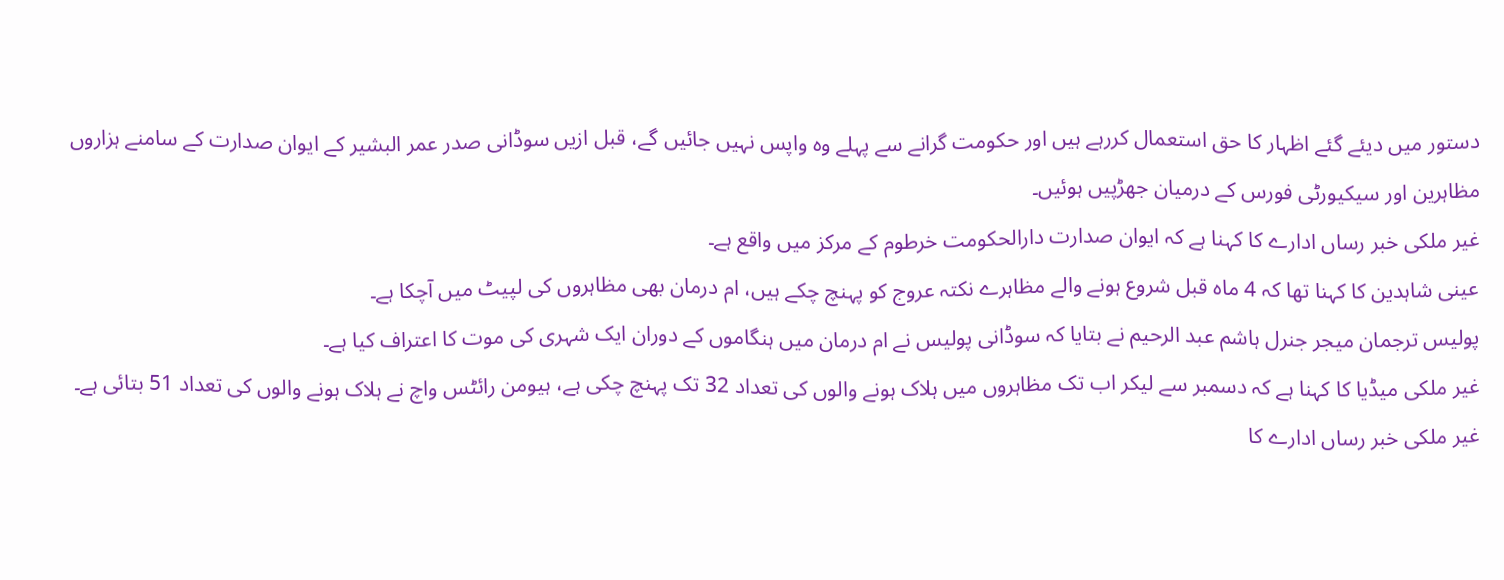دستور میں دیئے گئے اظہار کا حق استعمال کررہے ہیں اور حکومت گرانے سے پہلے وہ واپس نہیں جائیں گے، قبل ازیں سوڈانی صدر عمر البشیر کے ایوان صدارت کے سامنے ہزاروں مظاہرین اور سیکیورٹی فورس کے درمیان جھڑپیں ہوئیں۔
غیر ملکی خبر رساں ادارے کا کہنا ہے کہ ایوان صدارت دارالحکومت خرطوم کے مرکز میں واقع ہے۔
عینی شاہدین کا کہنا تھا کہ 4 ماہ قبل شروع ہونے والے مظاہرے نکتہ عروج کو پہنچ چکے ہیں، ام درمان بھی مظاہروں کی لپیٹ میں آچکا ہے۔
پولیس ترجمان میجر جنرل ہاشم عبد الرحیم نے بتایا کہ سوڈانی پولیس نے ام درمان میں ہنگاموں کے دوران ایک شہری کی موت کا اعتراف کیا ہے۔
غیر ملکی میڈیا کا کہنا ہے کہ دسمبر سے لیکر اب تک مظاہروں میں ہلاک ہونے والوں کی تعداد 32 تک پہنچ چکی ہے، ہیومن رائٹس واچ نے ہلاک ہونے والوں کی تعداد 51 بتائی ہے۔
غیر ملکی خبر رساں ادارے کا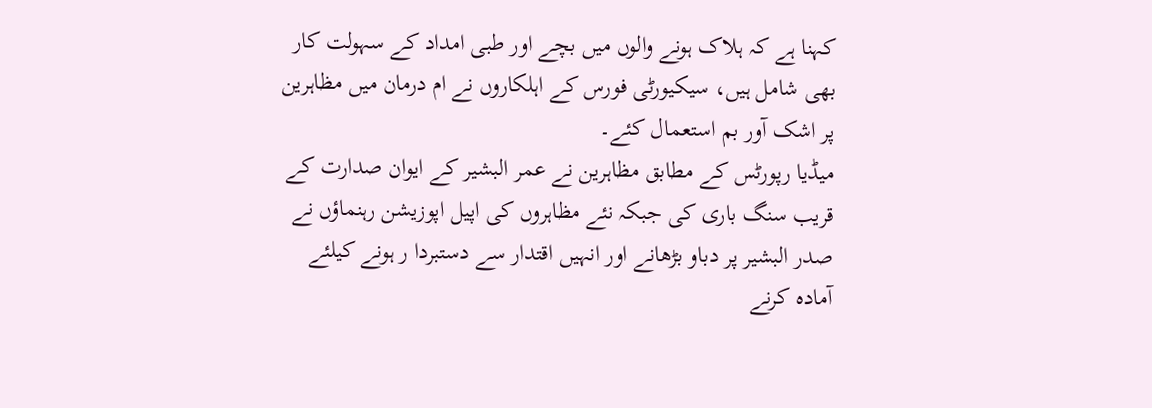کہنا ہے کہ ہلاک ہونے والوں میں بچے اور طبی امداد کے سہولت کار بھی شامل ہیں، سیکیورٹی فورس کے اہلکاروں نے ام درمان میں مظاہرین پر اشک آور بم استعمال کئے۔
میڈیا رپورٹس کے مطابق مظاہرین نے عمر البشیر کے ایوان صدارت کے قریب سنگ باری کی جبکہ نئے مظاہروں کی اپیل اپوزیشن رہنماؤں نے صدر البشیر پر دباو بڑھانے اور انہیں اقتدار سے دستبردا ر ہونے کیلئے آمادہ کرنے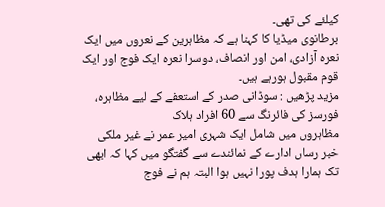کیلئے کی تھی۔
برطانوی میڈیا کا کہنا ہے کہ مظاہرین کے نعروں میں ایک نعرہ آزادی، امن اور انصاف، دوسرا نعرہ ایک فوج اور ایک قوم مقبول ہورہے ہیں۔
مزید پڑھیں : سوڈانی صدر کے استعفے کے لیے مظاہرہ، فورسز کی فائرنگ سے 60 افراد ہلاک
مظاہروں میں شامل ایک شہری امیر عمر نے غیر ملکی خبر رساں ادارے کے نمائندے سے گفتگو میں کہا کہ ابھی تک ہمارا ہدف پورا نہیں ہوا البتہ ہم نے فوج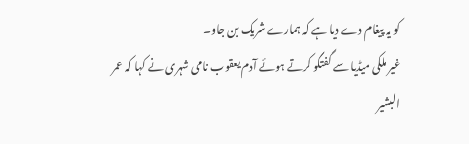کو یہ پیغام دے دیا ہے کہ ہمارے شریک بن جاو۔
غیر ملکی میڈیا سے گفتگو کرتے ہوئے آدم یعقوب نامی شہری نے کہا کہ عمر البشیر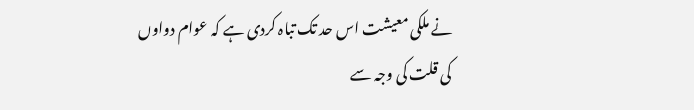نے ملکی معیشت اس حد تک تباہ کردی ہے کہ عوام دواوں کی قلت کی وجہ سے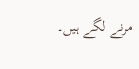مرنے لگے ہیں۔